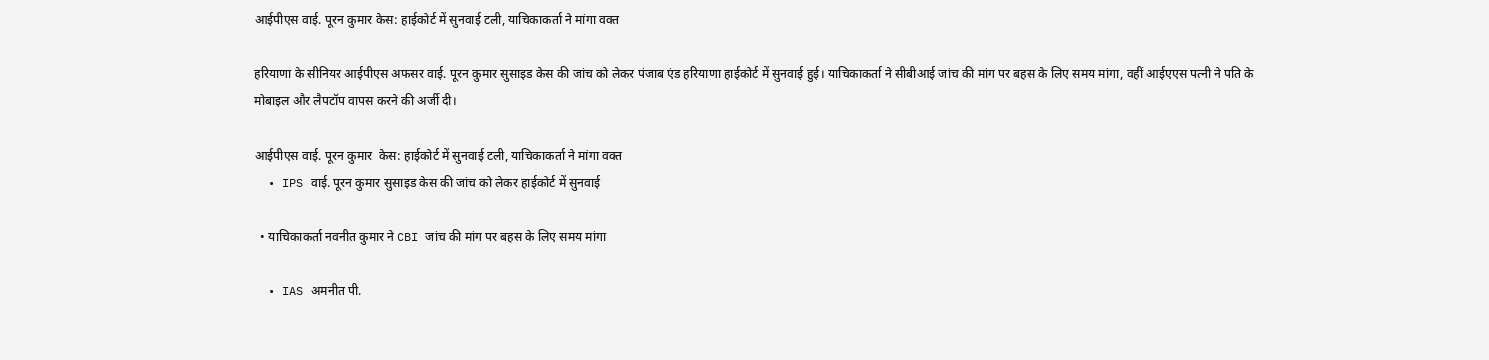आईपीएस वाई. पूरन कुमार केस: हाईकोर्ट में सुनवाई टली, याचिकाकर्ता ने मांगा वक्त

हरियाणा के सीनियर आईपीएस अफसर वाई. पूरन कुमार सुसाइड केस की जांच को लेकर पंजाब एंड हरियाणा हाईकोर्ट में सुनवाई हुई। याचिकाकर्ता ने सीबीआई जांच की मांग पर बहस के लिए समय मांगा, वहीं आईएएस पत्नी ने पति के मोबाइल और लैपटॉप वापस करने की अर्जी दी।

आईपीएस वाई. पूरन कुमार  केस: हाईकोर्ट में सुनवाई टली, याचिकाकर्ता ने मांगा वक्त
  • IPS वाई. पूरन कुमार सुसाइड केस की जांच को लेकर हाईकोर्ट में सुनवाई

  • याचिकाकर्ता नवनीत कुमार ने CBI जांच की मांग पर बहस के लिए समय मांगा

  • IAS अमनीत पी.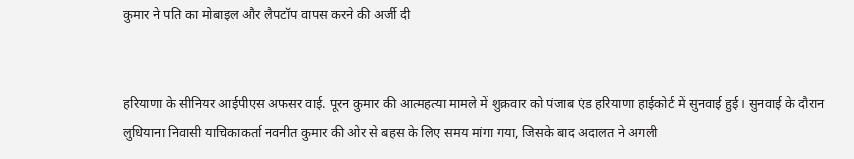कुमार ने पति का मोबाइल और लैपटॉप वापस करने की अर्जी दी


हरियाणा के सीनियर आईपीएस अफसर वाई. पूरन कुमार की आत्महत्या मामले में शुक्रवार को पंजाब एंड हरियाणा हाईकोर्ट में सुनवाई हुई। सुनवाई के दौरान लुधियाना निवासी याचिकाकर्ता नवनीत कुमार की ओर से बहस के लिए समय मांगा गया, जिसके बाद अदालत ने अगली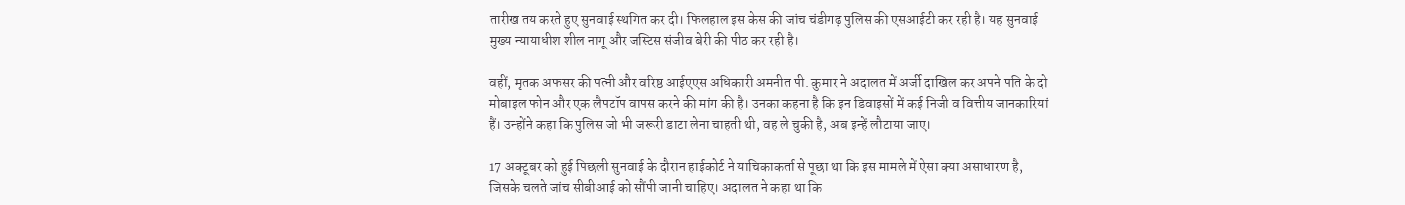तारीख तय करते हुए सुनवाई स्थगित कर दी। फिलहाल इस केस की जांच चंडीगढ़ पुलिस की एसआईटी कर रही है। यह सुनवाई मुख्य न्यायाधीश शील नागू और जस्टिस संजीव बेरी की पीठ कर रही है।

वहीं, मृतक अफसर की पत्नी और वरिष्ठ आईएएस अधिकारी अमनीत पी. कुमार ने अदालत में अर्जी दाखिल कर अपने पति के दो मोबाइल फोन और एक लैपटॉप वापस करने की मांग की है। उनका कहना है कि इन डिवाइसों में कई निजी व वित्तीय जानकारियां हैं। उन्होंने कहा कि पुलिस जो भी जरूरी डाटा लेना चाहती थी, वह ले चुकी है, अब इन्हें लौटाया जाए।

17 अक्टूबर को हुई पिछली सुनवाई के दौरान हाईकोर्ट ने याचिकाकर्ता से पूछा था कि इस मामले में ऐसा क्या असाधारण है, जिसके चलते जांच सीबीआई को सौंपी जानी चाहिए। अदालत ने कहा था कि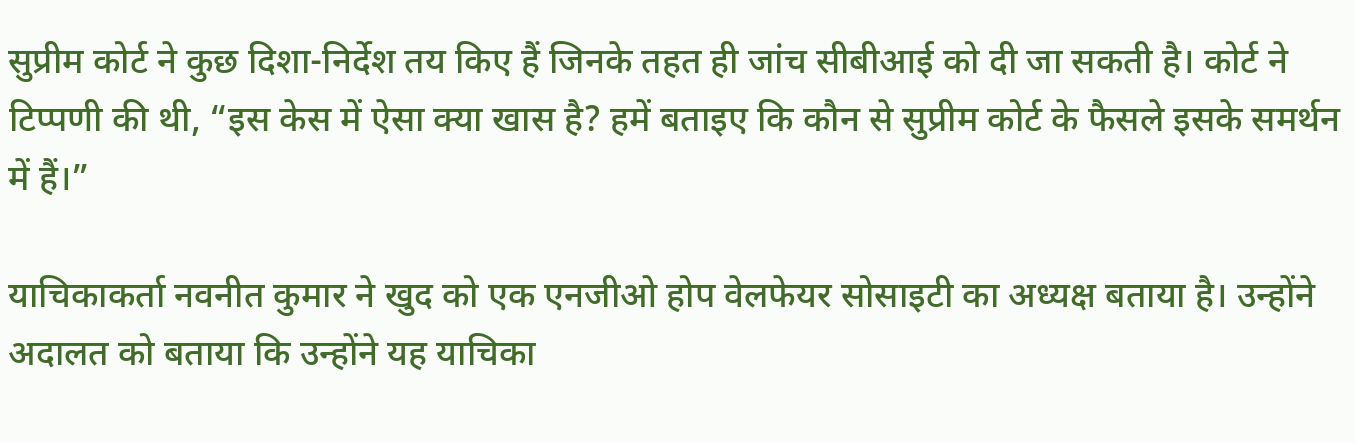सुप्रीम कोर्ट ने कुछ दिशा-निर्देश तय किए हैं जिनके तहत ही जांच सीबीआई को दी जा सकती है। कोर्ट ने टिप्पणी की थी, “इस केस में ऐसा क्या खास है? हमें बताइए कि कौन से सुप्रीम कोर्ट के फैसले इसके समर्थन में हैं।”

याचिकाकर्ता नवनीत कुमार ने खुद को एक एनजीओ होप वेलफेयर सोसाइटी का अध्यक्ष बताया है। उन्होंने अदालत को बताया कि उन्होंने यह याचिका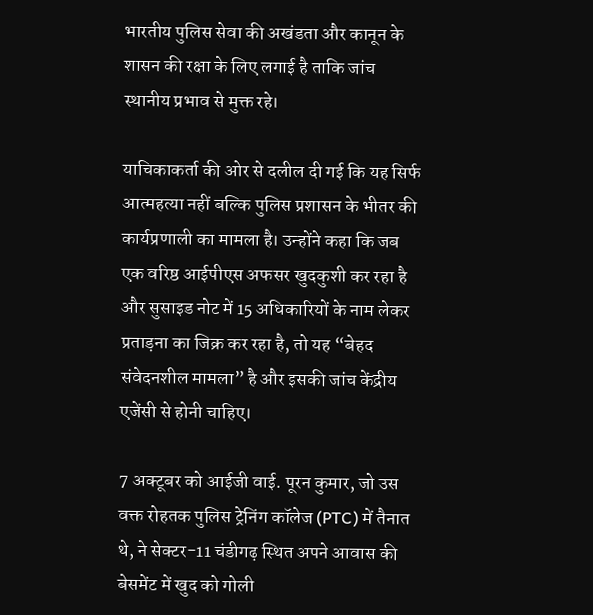भारतीय पुलिस सेवा की अखंडता और कानून के शासन की रक्षा के लिए लगाई है ताकि जांच स्थानीय प्रभाव से मुक्त रहे।

याचिकाकर्ता की ओर से दलील दी गई कि यह सिर्फ आत्महत्या नहीं बल्कि पुलिस प्रशासन के भीतर की कार्यप्रणाली का मामला है। उन्होंने कहा कि जब एक वरिष्ठ आईपीएस अफसर खुदकुशी कर रहा है और सुसाइड नोट में 15 अधिकारियों के नाम लेकर प्रताड़ना का जिक्र कर रहा है, तो यह “बेहद संवेदनशील मामला” है और इसकी जांच केंद्रीय एजेंसी से होनी चाहिए।

7 अक्टूबर को आईजी वाई. पूरन कुमार, जो उस वक्त रोहतक पुलिस ट्रेनिंग कॉलेज (PTC) में तैनात थे, ने सेक्टर-11 चंडीगढ़ स्थित अपने आवास की बेसमेंट में खुद को गोली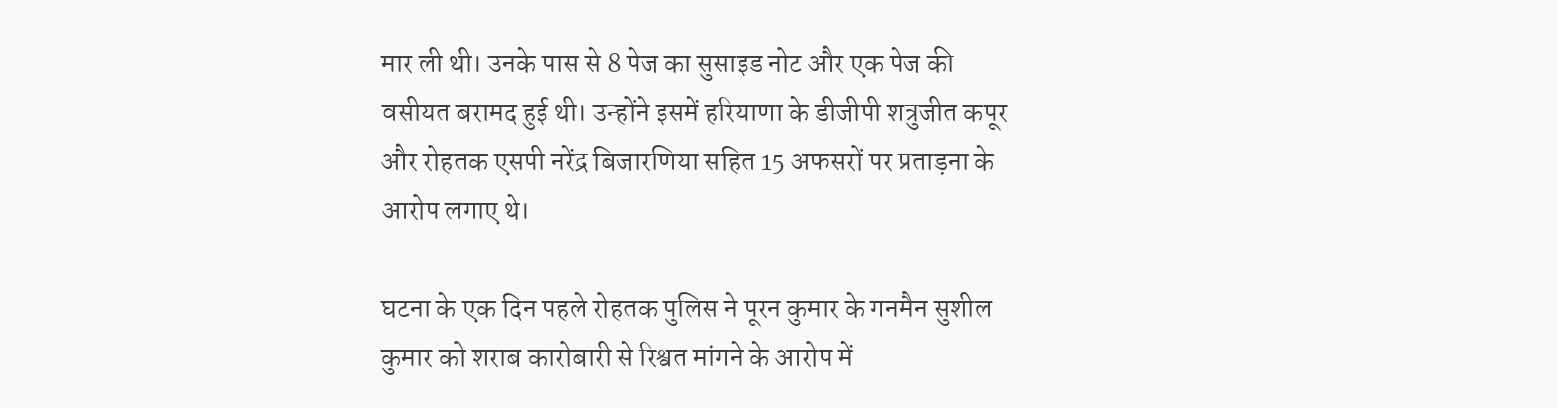मार ली थी। उनके पास से 8 पेज का सुसाइड नोट और एक पेज की वसीयत बरामद हुई थी। उन्होंने इसमें हरियाणा के डीजीपी शत्रुजीत कपूर और रोहतक एसपी नरेंद्र बिजारणिया सहित 15 अफसरों पर प्रताड़ना के आरोप लगाए थे।

घटना के एक दिन पहले रोहतक पुलिस ने पूरन कुमार के गनमैन सुशील कुमार को शराब कारोबारी से रिश्वत मांगने के आरोप में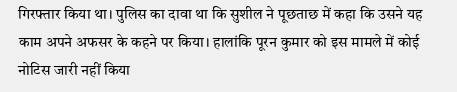गिरफ्तार किया था। पुलिस का दावा था कि सुशील ने पूछताछ में कहा कि उसने यह काम अपने अफसर के कहने पर किया। हालांकि पूरन कुमार को इस मामले में कोई नोटिस जारी नहीं किया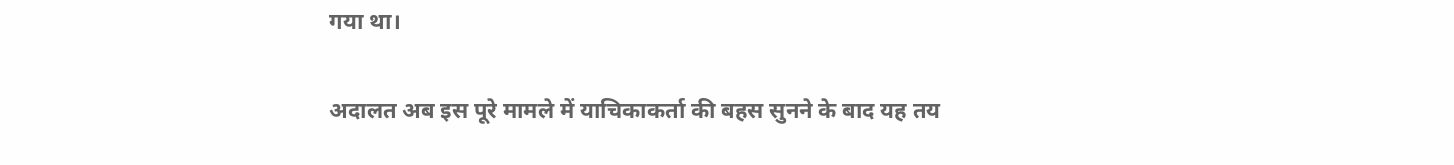गया था।

अदालत अब इस पूरे मामले में याचिकाकर्ता की बहस सुनने के बाद यह तय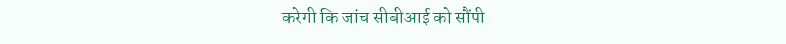करेगी कि जांच सीबीआई को सौंपी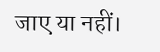जाए या नहीं।